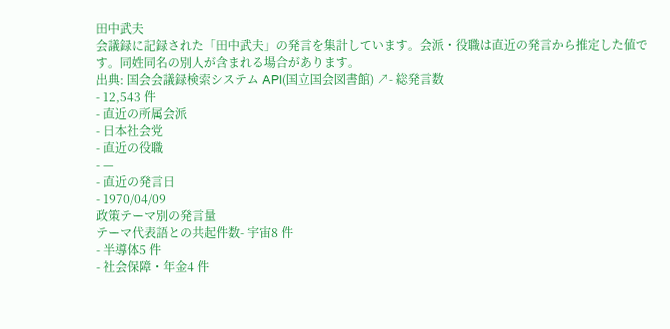田中武夫
会議録に記録された「田中武夫」の発言を集計しています。会派・役職は直近の発言から推定した値です。同姓同名の別人が含まれる場合があります。
出典: 国会会議録検索システム API(国立国会図書館) ↗- 総発言数
- 12,543 件
- 直近の所属会派
- 日本社会党
- 直近の役職
- —
- 直近の発言日
- 1970/04/09
政策テーマ別の発言量
テーマ代表語との共起件数- 宇宙8 件
- 半導体5 件
- 社会保障・年金4 件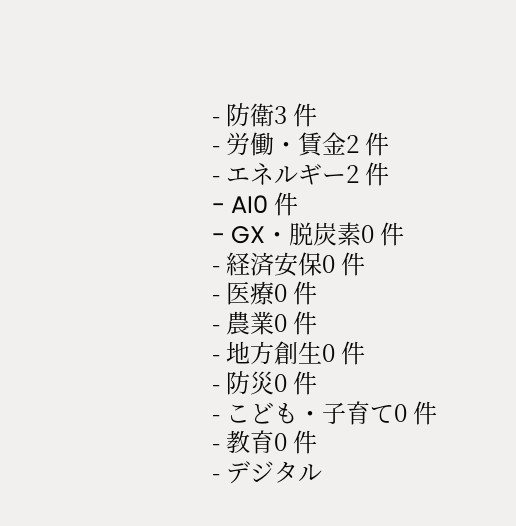- 防衛3 件
- 労働・賃金2 件
- エネルギー2 件
- AI0 件
- GX・脱炭素0 件
- 経済安保0 件
- 医療0 件
- 農業0 件
- 地方創生0 件
- 防災0 件
- こども・子育て0 件
- 教育0 件
- デジタル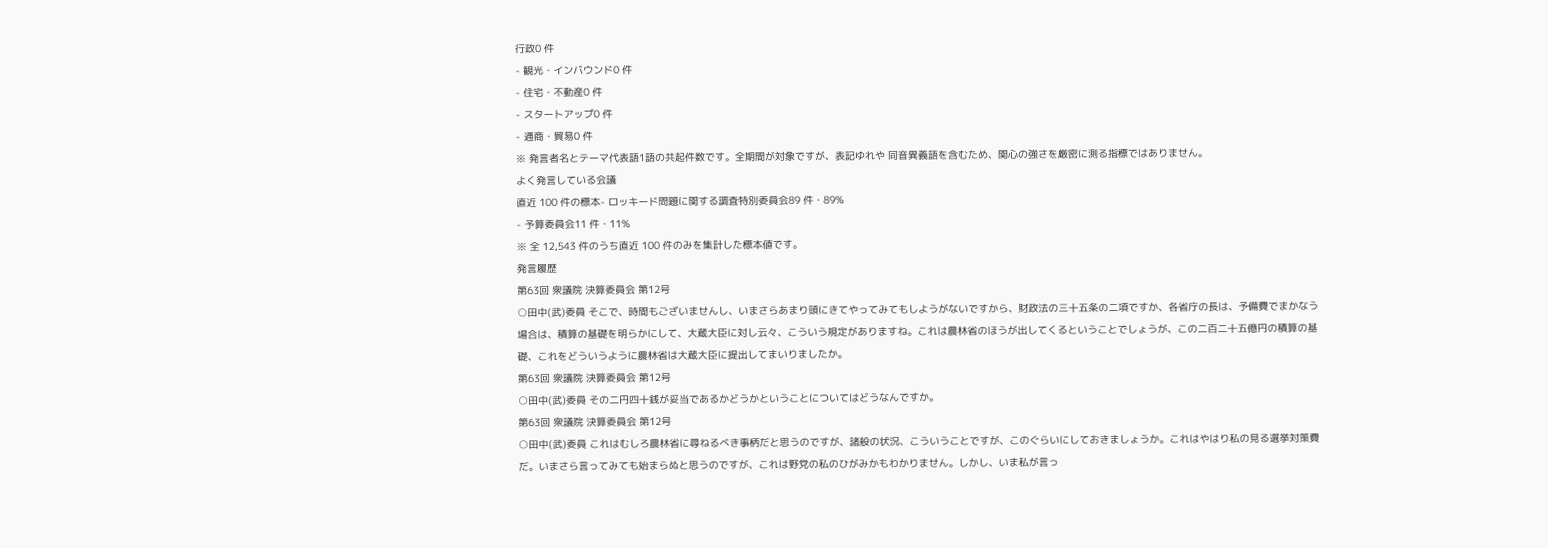行政0 件
- 観光・インバウンド0 件
- 住宅・不動産0 件
- スタートアップ0 件
- 通商・貿易0 件
※ 発言者名とテーマ代表語1語の共起件数です。全期間が対象ですが、表記ゆれや 同音異義語を含むため、関心の強さを厳密に測る指標ではありません。
よく発言している会議
直近 100 件の標本- ロッキード問題に関する調査特別委員会89 件・89%
- 予算委員会11 件・11%
※ 全 12,543 件のうち直近 100 件のみを集計した標本値です。
発言履歴
第63回 衆議院 決算委員会 第12号
○田中(武)委員 そこで、時間もございませんし、いまさらあまり頭にきてやってみてもしようがないですから、財政法の三十五条の二項ですか、各省庁の長は、予備費でまかなう場合は、積算の基礎を明らかにして、大蔵大臣に対し云々、こういう規定がありますね。これは農林省のほうが出してくるということでしょうが、この二百二十五億円の積算の基礎、これをどういうように農林省は大蔵大臣に提出してまいりましたか。
第63回 衆議院 決算委員会 第12号
○田中(武)委員 その二円四十銭が妥当であるかどうかということについてはどうなんですか。
第63回 衆議院 決算委員会 第12号
○田中(武)委員 これはむしろ農林省に尋ねるべき事柄だと思うのですが、諸般の状況、こういうことですが、このぐらいにしておきましょうか。これはやはり私の見る選挙対策費だ。いまさら言ってみても始まらぬと思うのですが、これは野党の私のひがみかもわかりません。しかし、いま私が言っ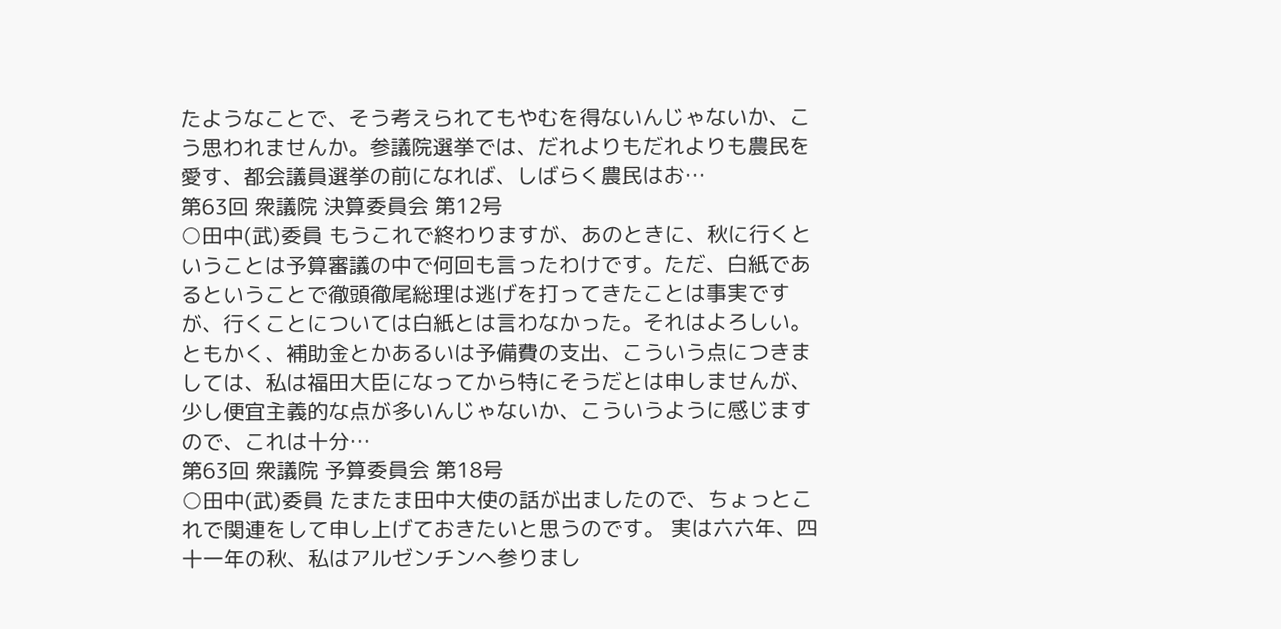たようなことで、そう考えられてもやむを得ないんじゃないか、こう思われませんか。参議院選挙では、だれよりもだれよりも農民を愛す、都会議員選挙の前になれば、しばらく農民はお…
第63回 衆議院 決算委員会 第12号
○田中(武)委員 もうこれで終わりますが、あのときに、秋に行くということは予算審議の中で何回も言ったわけです。ただ、白紙であるということで徹頭徹尾総理は逃げを打ってきたことは事実ですが、行くことについては白紙とは言わなかった。それはよろしい。 ともかく、補助金とかあるいは予備費の支出、こういう点につきましては、私は福田大臣になってから特にそうだとは申しませんが、少し便宜主義的な点が多いんじゃないか、こういうように感じますので、これは十分…
第63回 衆議院 予算委員会 第18号
○田中(武)委員 たまたま田中大使の話が出ましたので、ちょっとこれで関連をして申し上げておきたいと思うのです。 実は六六年、四十一年の秋、私はアルゼンチンへ参りまし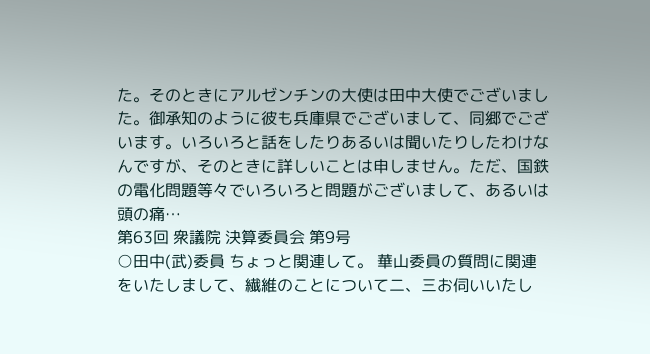た。そのときにアルゼンチンの大使は田中大使でございました。御承知のように彼も兵庫県でございまして、同郷でございます。いろいろと話をしたりあるいは聞いたりしたわけなんですが、そのときに詳しいことは申しません。ただ、国鉄の電化問題等々でいろいろと問題がございまして、あるいは頭の痛…
第63回 衆議院 決算委員会 第9号
○田中(武)委員 ちょっと関連して。 華山委員の質問に関連をいたしまして、繊維のことについて二、三お伺いいたし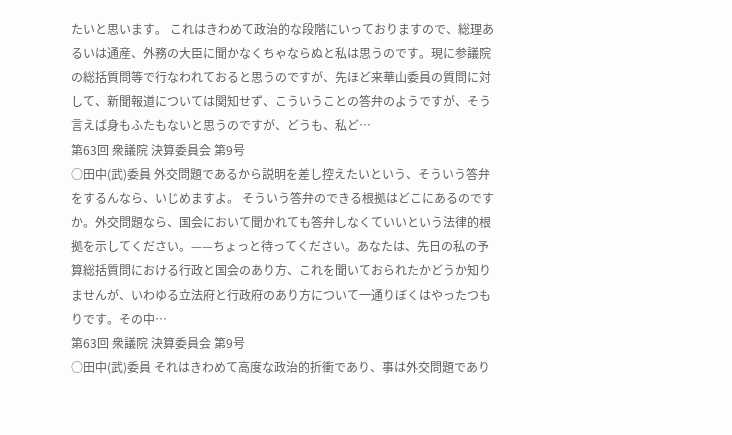たいと思います。 これはきわめて政治的な段階にいっておりますので、総理あるいは通産、外務の大臣に聞かなくちゃならぬと私は思うのです。現に参議院の総括質問等で行なわれておると思うのですが、先ほど来華山委員の質問に対して、新聞報道については関知せず、こういうことの答弁のようですが、そう言えば身もふたもないと思うのですが、どうも、私ど…
第63回 衆議院 決算委員会 第9号
○田中(武)委員 外交問題であるから説明を差し控えたいという、そういう答弁をするんなら、いじめますよ。 そういう答弁のできる根拠はどこにあるのですか。外交問題なら、国会において聞かれても答弁しなくていいという法律的根拠を示してください。——ちょっと待ってください。あなたは、先日の私の予算総括質問における行政と国会のあり方、これを聞いておられたかどうか知りませんが、いわゆる立法府と行政府のあり方について一通りぼくはやったつもりです。その中…
第63回 衆議院 決算委員会 第9号
○田中(武)委員 それはきわめて高度な政治的折衝であり、事は外交問題であり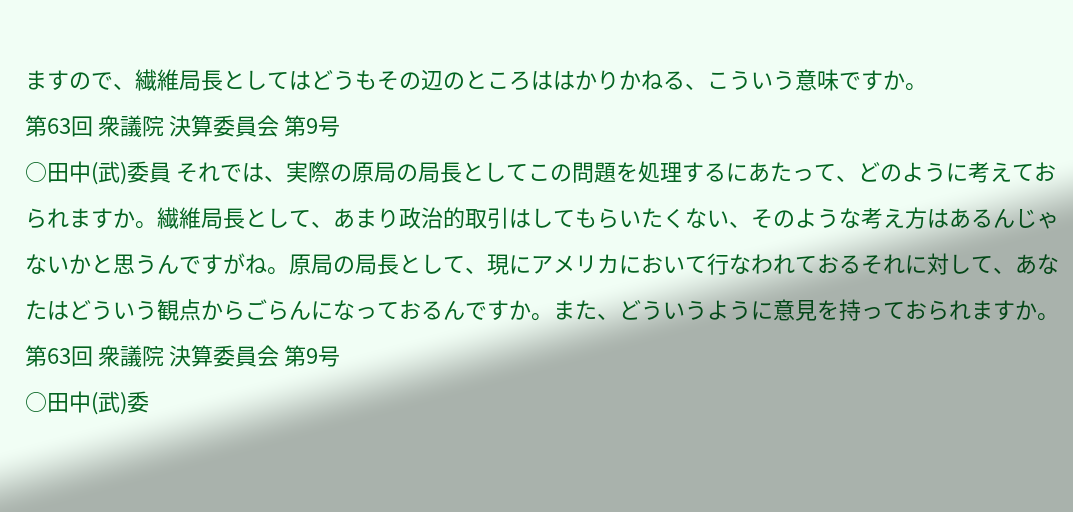ますので、繊維局長としてはどうもその辺のところははかりかねる、こういう意味ですか。
第63回 衆議院 決算委員会 第9号
○田中(武)委員 それでは、実際の原局の局長としてこの問題を処理するにあたって、どのように考えておられますか。繊維局長として、あまり政治的取引はしてもらいたくない、そのような考え方はあるんじゃないかと思うんですがね。原局の局長として、現にアメリカにおいて行なわれておるそれに対して、あなたはどういう観点からごらんになっておるんですか。また、どういうように意見を持っておられますか。
第63回 衆議院 決算委員会 第9号
○田中(武)委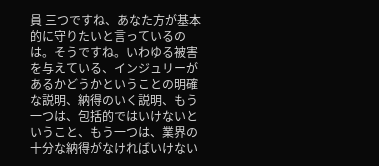員 三つですね、あなた方が基本的に守りたいと言っているのは。そうですね。いわゆる被害を与えている、インジュリーがあるかどうかということの明確な説明、納得のいく説明、もう一つは、包括的ではいけないということ、もう一つは、業界の十分な納得がなければいけない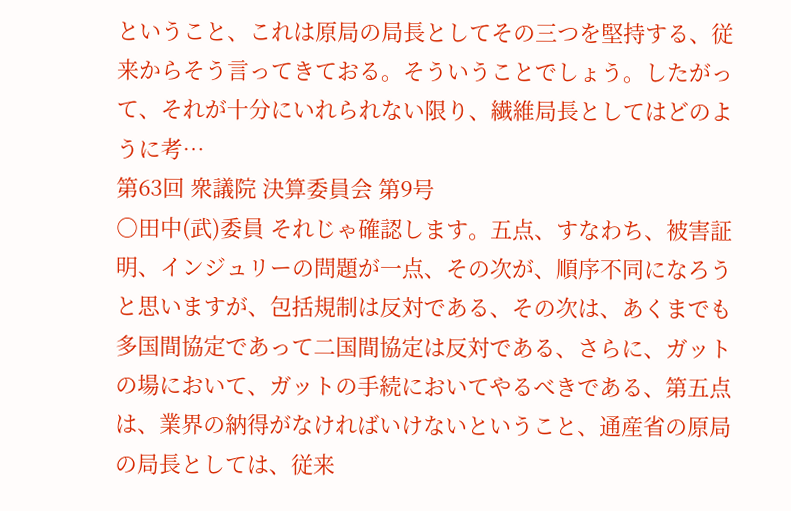ということ、これは原局の局長としてその三つを堅持する、従来からそう言ってきておる。そういうことでしょう。したがって、それが十分にいれられない限り、繊維局長としてはどのように考…
第63回 衆議院 決算委員会 第9号
○田中(武)委員 それじゃ確認します。五点、すなわち、被害証明、インジュリーの問題が一点、その次が、順序不同になろうと思いますが、包括規制は反対である、その次は、あくまでも多国間協定であって二国間協定は反対である、さらに、ガットの場において、ガットの手続においてやるべきである、第五点は、業界の納得がなければいけないということ、通産省の原局の局長としては、従来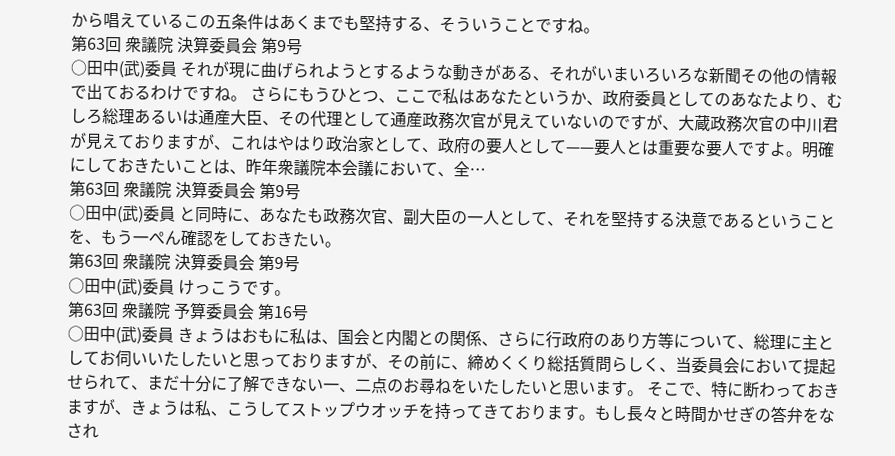から唱えているこの五条件はあくまでも堅持する、そういうことですね。
第63回 衆議院 決算委員会 第9号
○田中(武)委員 それが現に曲げられようとするような動きがある、それがいまいろいろな新聞その他の情報で出ておるわけですね。 さらにもうひとつ、ここで私はあなたというか、政府委員としてのあなたより、むしろ総理あるいは通産大臣、その代理として通産政務次官が見えていないのですが、大蔵政務次官の中川君が見えておりますが、これはやはり政治家として、政府の要人として——要人とは重要な要人ですよ。明確にしておきたいことは、昨年衆議院本会議において、全…
第63回 衆議院 決算委員会 第9号
○田中(武)委員 と同時に、あなたも政務次官、副大臣の一人として、それを堅持する決意であるということを、もう一ぺん確認をしておきたい。
第63回 衆議院 決算委員会 第9号
○田中(武)委員 けっこうです。
第63回 衆議院 予算委員会 第16号
○田中(武)委員 きょうはおもに私は、国会と内閣との関係、さらに行政府のあり方等について、総理に主としてお伺いいたしたいと思っておりますが、その前に、締めくくり総括質問らしく、当委員会において提起せられて、まだ十分に了解できない一、二点のお尋ねをいたしたいと思います。 そこで、特に断わっておきますが、きょうは私、こうしてストップウオッチを持ってきております。もし長々と時間かせぎの答弁をなされ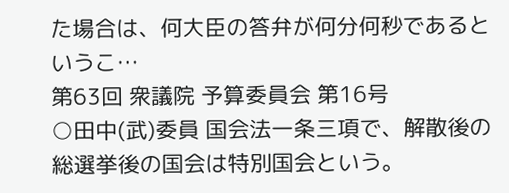た場合は、何大臣の答弁が何分何秒であるというこ…
第63回 衆議院 予算委員会 第16号
○田中(武)委員 国会法一条三項で、解散後の総選挙後の国会は特別国会という。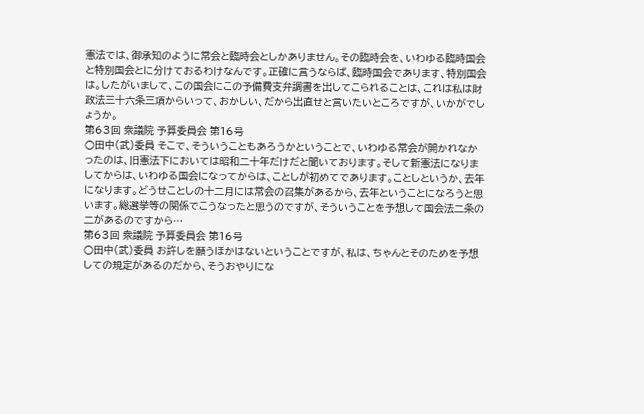憲法では、御承知のように常会と臨時会としかありません。その臨時会を、いわゆる臨時国会と特別国会とに分けておるわけなんです。正確に言うならば、臨時国会であります、特別国会は。したがいまして、この国会にこの予備費支弁調書を出してこられることは、これは私は財政法三十六条三項からいって、おかしい、だから出直せと言いたいところですが、いかがでしょうか。
第63回 衆議院 予算委員会 第16号
○田中(武)委員 そこで、そういうこともあろうかということで、いわゆる常会が開かれなかったのは、旧憲法下においては昭和二十年だけだと聞いております。そして新憲法になりましてからは、いわゆる国会になってからは、ことしが初めてであります。ことしというか、去年になります。どうせことしの十二月には常会の召集があるから、去年ということになろうと思います。総選挙等の関係でこうなったと思うのですが、そういうことを予想して国会法二条の二があるのですから…
第63回 衆議院 予算委員会 第16号
○田中(武)委員 お許しを願うほかはないということですが、私は、ちゃんとそのためを予想しての規定があるのだから、そうおやりにな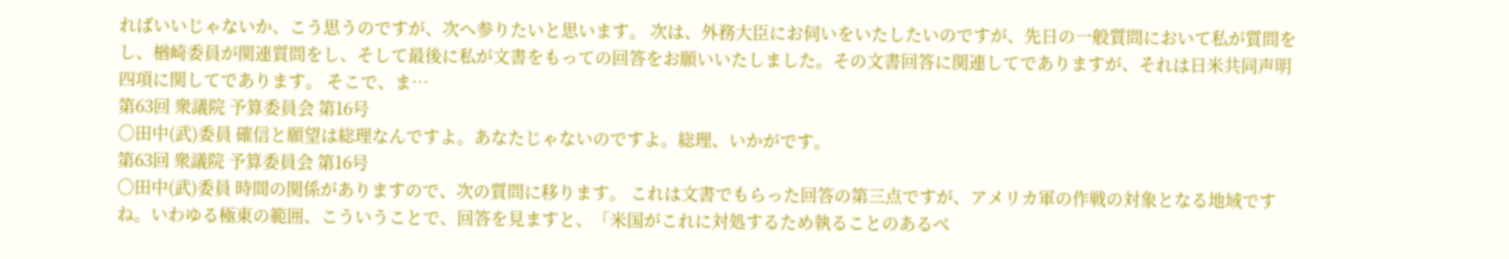ればいいじゃないか、こう思うのですが、次へ参りたいと思います。 次は、外務大臣にお伺いをいたしたいのですが、先日の一般質問において私が質問をし、楢崎委員が関連質問をし、そして最後に私が文書をもっての回答をお願いいたしました。その文書回答に関連してでありますが、それは日米共同声明四項に関してであります。 そこで、ま…
第63回 衆議院 予算委員会 第16号
○田中(武)委員 確信と願望は総理なんですよ。あなたじゃないのですよ。総理、いかがです。
第63回 衆議院 予算委員会 第16号
○田中(武)委員 時間の関係がありますので、次の質問に移ります。 これは文書でもらった回答の第三点ですが、アメリカ軍の作戦の対象となる地域ですね。いわゆる極東の範囲、こういうことで、回答を見ますと、「米国がこれに対処するため執ることのあるべ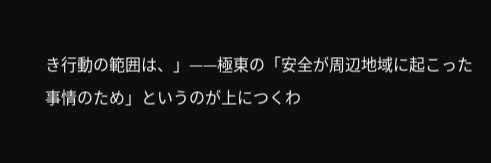き行動の範囲は、」——極東の「安全が周辺地域に起こった事情のため」というのが上につくわ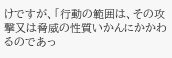けですが、「行動の範囲は、その攻撃又は脅威の性質いかんにかかわるのであっ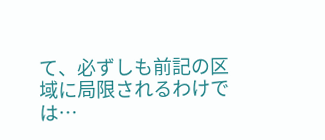て、必ずしも前記の区域に局限されるわけでは…